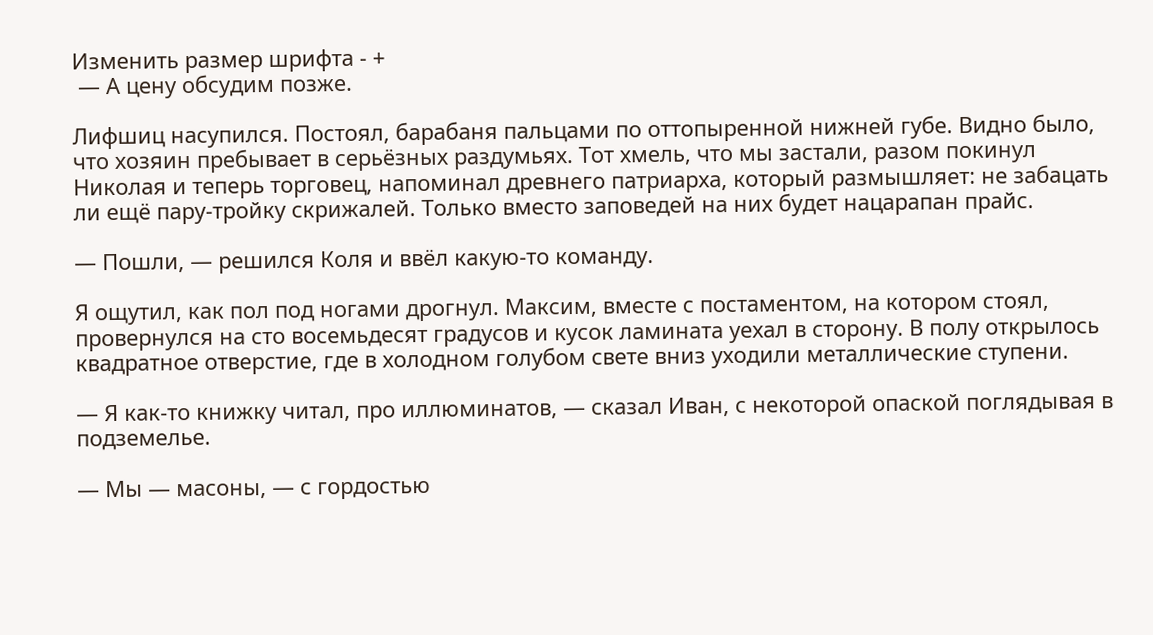Изменить размер шрифта - +
 — А цену обсудим позже.

Лифшиц насупился. Постоял, барабаня пальцами по оттопыренной нижней губе. Видно было, что хозяин пребывает в серьёзных раздумьях. Тот хмель, что мы застали, разом покинул Николая и теперь торговец, напоминал древнего патриарха, который размышляет: не забацать ли ещё пару-тройку скрижалей. Только вместо заповедей на них будет нацарапан прайс.

— Пошли, — решился Коля и ввёл какую-то команду.

Я ощутил, как пол под ногами дрогнул. Максим, вместе с постаментом, на котором стоял, провернулся на сто восемьдесят градусов и кусок ламината уехал в сторону. В полу открылось квадратное отверстие, где в холодном голубом свете вниз уходили металлические ступени.

— Я как-то книжку читал, про иллюминатов, — сказал Иван, с некоторой опаской поглядывая в подземелье.

— Мы — масоны, — с гордостью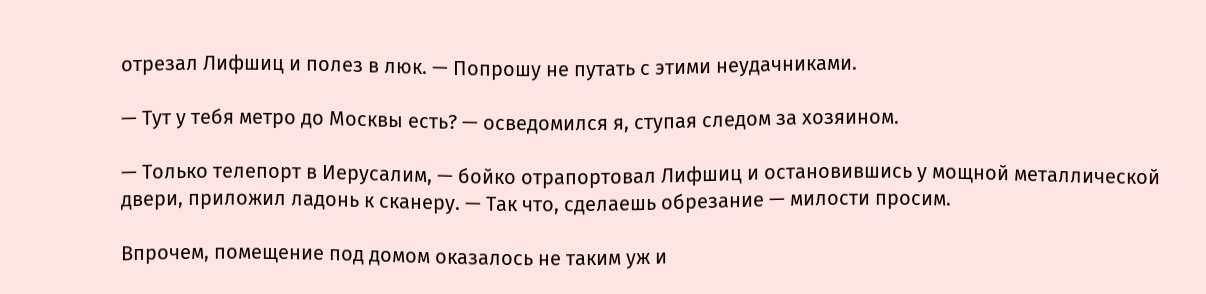отрезал Лифшиц и полез в люк. — Попрошу не путать с этими неудачниками.

— Тут у тебя метро до Москвы есть? — осведомился я, ступая следом за хозяином.

— Только телепорт в Иерусалим, — бойко отрапортовал Лифшиц и остановившись у мощной металлической двери, приложил ладонь к сканеру. — Так что, сделаешь обрезание — милости просим.

Впрочем, помещение под домом оказалось не таким уж и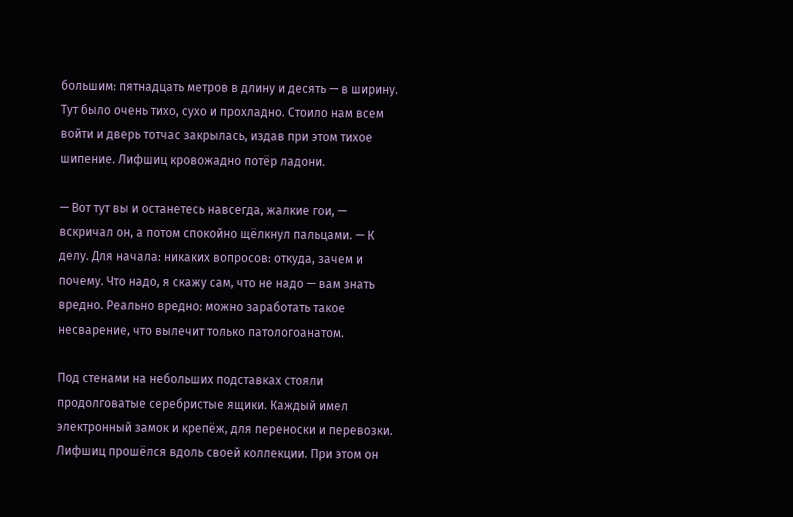большим: пятнадцать метров в длину и десять — в ширину. Тут было очень тихо, сухо и прохладно. Стоило нам всем войти и дверь тотчас закрылась, издав при этом тихое шипение. Лифшиц кровожадно потёр ладони.

— Вот тут вы и останетесь навсегда, жалкие гои, — вскричал он, а потом спокойно щёлкнул пальцами. — К делу. Для начала: никаких вопросов: откуда, зачем и почему. Что надо, я скажу сам, что не надо — вам знать вредно. Реально вредно: можно заработать такое несварение, что вылечит только патологоанатом.

Под стенами на небольших подставках стояли продолговатые серебристые ящики. Каждый имел электронный замок и крепёж, для переноски и перевозки. Лифшиц прошёлся вдоль своей коллекции. При этом он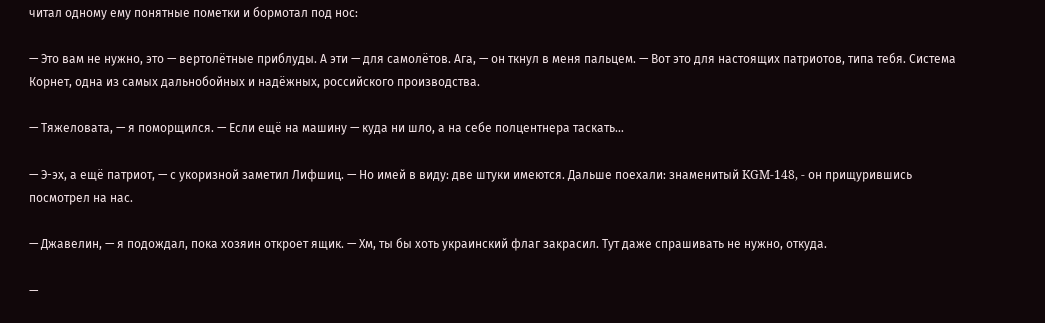читал одному ему понятные пометки и бормотал под нос:

— Это вам не нужно, это — вертолётные приблуды. А эти — для самолётов. Ага, — он ткнул в меня пальцем. — Вот это для настоящих патриотов, типа тебя. Система Корнет, одна из самых дальнобойных и надёжных, российского производства.

— Тяжеловата, — я поморщился. — Если ещё на машину — куда ни шло, а на себе полцентнера таскать…

— Э-эх, а ещё патриот, — с укоризной заметил Лифшиц. — Но имей в виду: две штуки имеются. Дальше поехали: знаменитый KGM-148, - он прищурившись посмотрел на нас.

— Джавелин, — я подождал, пока хозяин откроет ящик. — Хм, ты бы хоть украинский флаг закрасил. Тут даже спрашивать не нужно, откуда.

—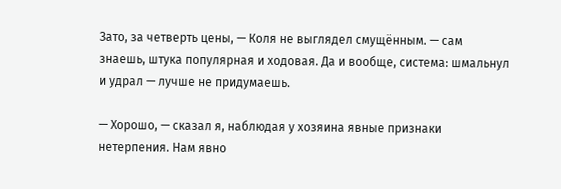Зато, за четверть цены, — Коля не выглядел смущённым. — сам знаешь, штука популярная и ходовая. Да и вообще, система: шмальнул и удрал — лучше не придумаешь.

— Хорошо, — сказал я, наблюдая у хозяина явные признаки нетерпения. Нам явно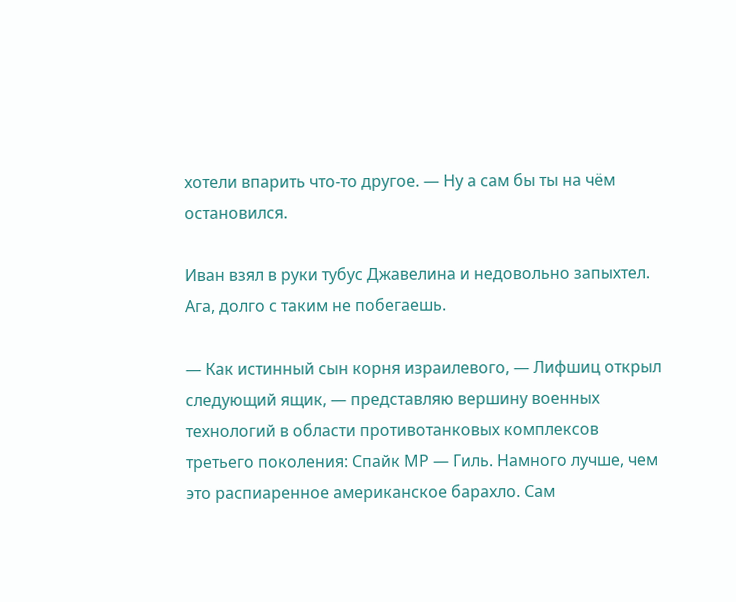хотели впарить что-то другое. — Ну а сам бы ты на чём остановился.

Иван взял в руки тубус Джавелина и недовольно запыхтел. Ага, долго с таким не побегаешь.

— Как истинный сын корня израилевого, — Лифшиц открыл следующий ящик, — представляю вершину военных технологий в области противотанковых комплексов третьего поколения: Спайк МР — Гиль. Намного лучше, чем это распиаренное американское барахло. Сам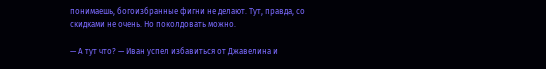понимаешь, богоизбранные фигни не делают. Тут, правда, со скидками не очень. Но поколдовать можно.

— А тут что? — Иван успел избавиться от Джавелина и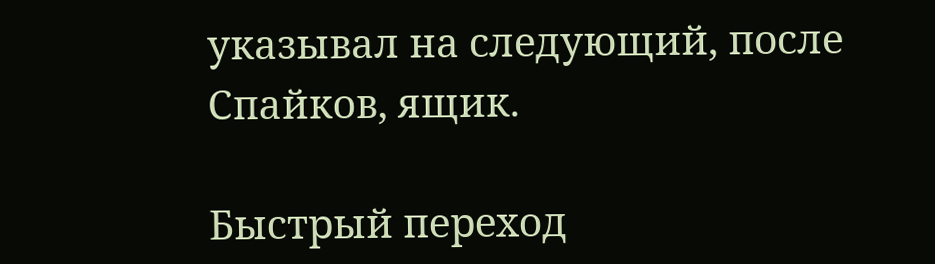указывал на следующий, после Спайков, ящик.

Быстрый переход